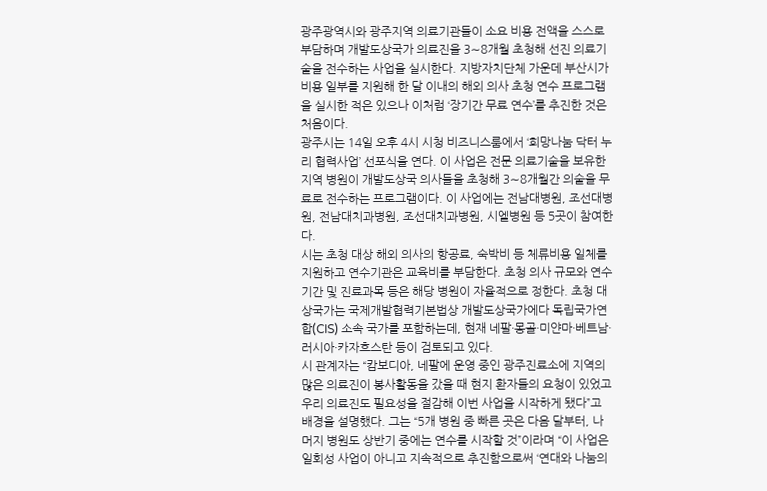광주광역시와 광주지역 의료기관들이 소요 비용 전액을 스스로 부담하며 개발도상국가 의료진을 3∼8개월 초청해 선진 의료기술을 전수하는 사업을 실시한다. 지방자치단체 가운데 부산시가 비용 일부를 지원해 한 달 이내의 해외 의사 초청 연수 프로그램을 실시한 적은 있으나 이처럼 ‘장기간 무료 연수’를 추진한 것은 처음이다.
광주시는 14일 오후 4시 시청 비즈니스룸에서 ‘희망나눔 닥터 누리 협력사업’ 선포식을 연다. 이 사업은 전문 의료기술을 보유한 지역 병원이 개발도상국 의사들을 초청해 3∼8개월간 의술을 무료로 전수하는 프로그램이다. 이 사업에는 전남대병원, 조선대병원, 전남대치과병원, 조선대치과병원, 시엘병원 등 5곳이 참여한다.
시는 초청 대상 해외 의사의 항공료, 숙박비 등 체류비용 일체를 지원하고 연수기관은 교육비를 부담한다. 초청 의사 규모와 연수 기간 및 진료과목 등은 해당 병원이 자율적으로 정한다. 초청 대상국가는 국제개발협력기본법상 개발도상국가에다 독립국가연합(CIS) 소속 국가를 포함하는데, 현재 네팔·몽골·미얀마·베트남·러시아·카자흐스탄 등이 검토되고 있다.
시 관계자는 “캄보디아, 네팔에 운영 중인 광주진료소에 지역의 많은 의료진이 봉사활동을 갔을 때 현지 환자들의 요청이 있었고 우리 의료진도 필요성을 절감해 이번 사업을 시작하게 됐다”고 배경을 설명했다. 그는 “5개 병원 중 빠른 곳은 다음 달부터, 나머지 병원도 상반기 중에는 연수를 시작할 것”이라며 “이 사업은 일회성 사업이 아니고 지속적으로 추진함으로써 ‘연대와 나눔의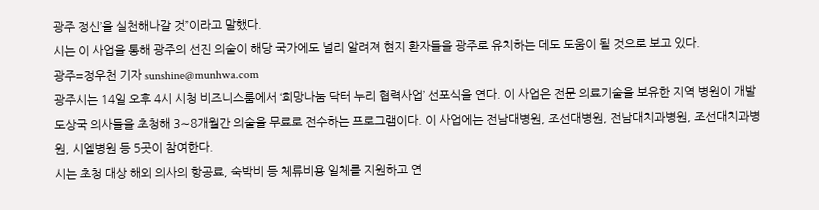광주 정신’을 실천해나갈 것”이라고 말했다.
시는 이 사업을 통해 광주의 선진 의술이 해당 국가에도 널리 알려져 현지 환자들을 광주로 유치하는 데도 도움이 될 것으로 보고 있다.
광주=정우천 기자 sunshine@munhwa.com
광주시는 14일 오후 4시 시청 비즈니스룸에서 ‘희망나눔 닥터 누리 협력사업’ 선포식을 연다. 이 사업은 전문 의료기술을 보유한 지역 병원이 개발도상국 의사들을 초청해 3∼8개월간 의술을 무료로 전수하는 프로그램이다. 이 사업에는 전남대병원, 조선대병원, 전남대치과병원, 조선대치과병원, 시엘병원 등 5곳이 참여한다.
시는 초청 대상 해외 의사의 항공료, 숙박비 등 체류비용 일체를 지원하고 연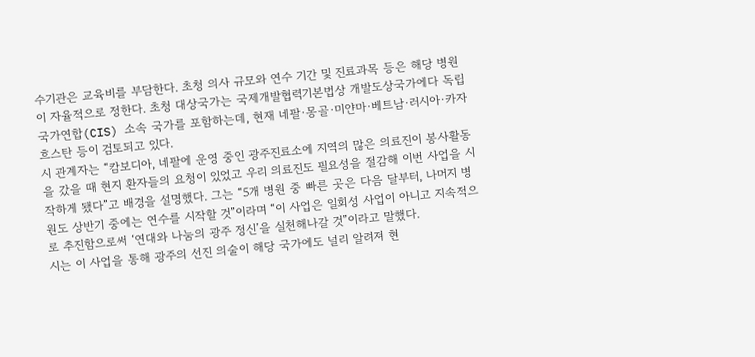수기관은 교육비를 부담한다. 초청 의사 규모와 연수 기간 및 진료과목 등은 해당 병원이 자율적으로 정한다. 초청 대상국가는 국제개발협력기본법상 개발도상국가에다 독립국가연합(CIS) 소속 국가를 포함하는데, 현재 네팔·몽골·미얀마·베트남·러시아·카자흐스탄 등이 검토되고 있다.
시 관계자는 “캄보디아, 네팔에 운영 중인 광주진료소에 지역의 많은 의료진이 봉사활동을 갔을 때 현지 환자들의 요청이 있었고 우리 의료진도 필요성을 절감해 이번 사업을 시작하게 됐다”고 배경을 설명했다. 그는 “5개 병원 중 빠른 곳은 다음 달부터, 나머지 병원도 상반기 중에는 연수를 시작할 것”이라며 “이 사업은 일회성 사업이 아니고 지속적으로 추진함으로써 ‘연대와 나눔의 광주 정신’을 실천해나갈 것”이라고 말했다.
시는 이 사업을 통해 광주의 선진 의술이 해당 국가에도 널리 알려져 현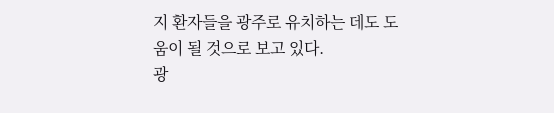지 환자들을 광주로 유치하는 데도 도움이 될 것으로 보고 있다.
광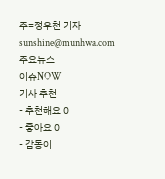주=정우천 기자 sunshine@munhwa.com
주요뉴스
이슈NOW
기사 추천
- 추천해요 0
- 좋아요 0
- 감동이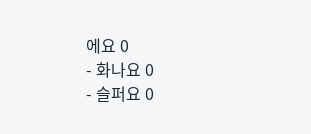에요 0
- 화나요 0
- 슬퍼요 0